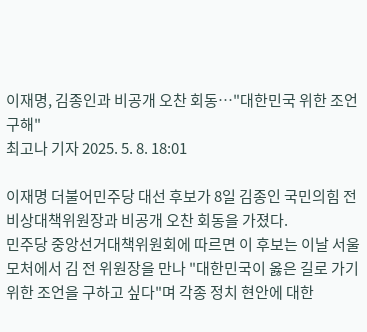이재명, 김종인과 비공개 오찬 회동…"대한민국 위한 조언 구해"
최고나 기자 2025. 5. 8. 18:01

이재명 더불어민주당 대선 후보가 8일 김종인 국민의힘 전 비상대책위원장과 비공개 오찬 회동을 가졌다.
민주당 중앙선거대책위원회에 따르면 이 후보는 이날 서울 모처에서 김 전 위원장을 만나 "대한민국이 옳은 길로 가기 위한 조언을 구하고 싶다"며 각종 정치 현안에 대한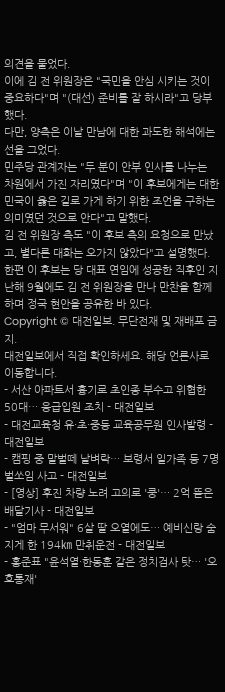의견을 물었다.
이에 김 전 위원장은 "국민을 안심 시키는 것이 중요하다"며 "(대선) 준비를 잘 하시라"고 당부했다.
다만, 양측은 이날 만남에 대한 과도한 해석에는 선을 그었다.
민주당 관계자는 "두 분이 안부 인사를 나누는 차원에서 가진 자리였다"며 "이 후보에게는 대한민국이 옳은 길로 가게 하기 위한 조언을 구하는 의미였던 것으로 안다"고 말했다.
김 전 위원장 측도 "이 후보 측의 요청으로 만났고, 별다른 대화는 오가지 않았다"고 설명했다.
한편 이 후보는 당 대표 연임에 성공한 직후인 지난해 9월에도 김 전 위원장을 만나 만찬을 함께 하며 정국 현안을 공유한 바 있다.
Copyright © 대전일보. 무단전재 및 재배포 금지.
대전일보에서 직접 확인하세요. 해당 언론사로 이동합니다.
- 서산 아파트서 흉기로 초인종 부수고 위협한 50대… 응급입원 조치 - 대전일보
- 대전교육청 유·초·중등 교육공무원 인사발령 - 대전일보
- 캠핑 중 말벌떼 날벼락… 보령서 일가족 등 7명 벌쏘임 사고 - 대전일보
- [영상] 후진 차량 노려 고의로 '쿵'… 2억 뜯은 배달기사 - 대전일보
- "엄마 무서워" 6살 딸 오열에도… 예비신랑 숨지게 한 194㎞ 만취운전 - 대전일보
- 홍준표 "윤석열·한동훈 같은 정치검사 탓… '오호통재'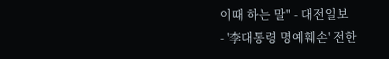이때 하는 말" - 대전일보
- '李대통령 명예훼손' 전한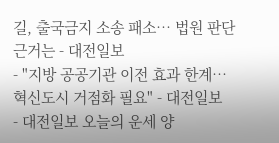길, 출국금지 소송 패소… 법원 판단 근거는 - 대전일보
- "지방 공공기관 이전 효과 한계… 혁신도시 거점화 필요" - 대전일보
- 대전일보 오늘의 운세 양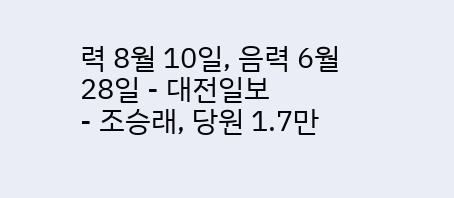력 8월 10일, 음력 6월 28일 - 대전일보
- 조승래, 당원 1.7만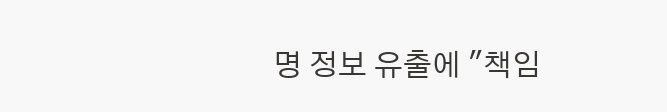명 정보 유출에 "책임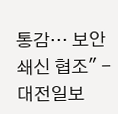통감… 보안 쇄신 협조" - 대전일보